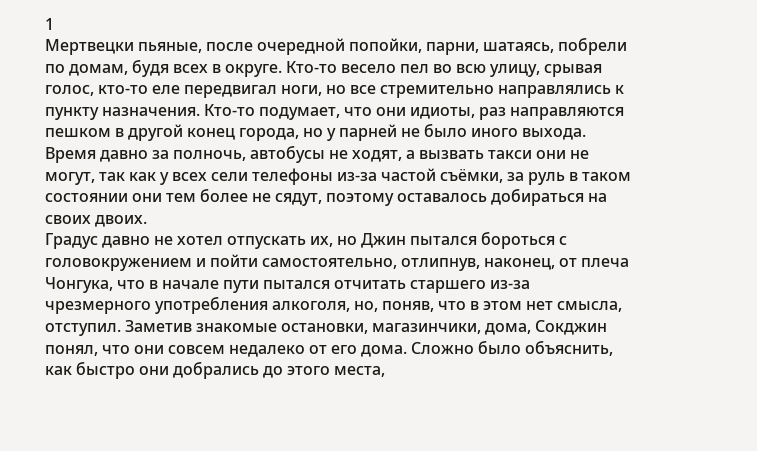1
Мертвецки пьяные, после очередной попойки, парни, шатаясь, побрели по домам, будя всех в округе. Кто-то весело пел во всю улицу, срывая голос, кто-то еле передвигал ноги, но все стремительно направлялись к пункту назначения. Кто-то подумает, что они идиоты, раз направляются пешком в другой конец города, но у парней не было иного выхода. Время давно за полночь, автобусы не ходят, а вызвать такси они не могут, так как у всех сели телефоны из-за частой съёмки, за руль в таком состоянии они тем более не сядут, поэтому оставалось добираться на своих двоих.
Градус давно не хотел отпускать их, но Джин пытался бороться с головокружением и пойти самостоятельно, отлипнув, наконец, от плеча Чонгука, что в начале пути пытался отчитать старшего из-за чрезмерного употребления алкоголя, но, поняв, что в этом нет смысла, отступил. Заметив знакомые остановки, магазинчики, дома, Сокджин понял, что они совсем недалеко от его дома. Сложно было объяснить, как быстро они добрались до этого места,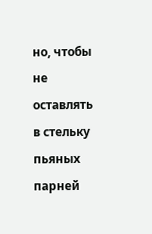но, чтобы не оставлять в стельку пьяных парней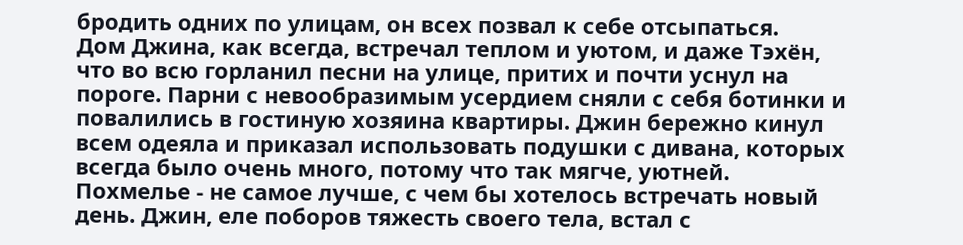бродить одних по улицам, он всех позвал к себе отсыпаться.
Дом Джина, как всегда, встречал теплом и уютом, и даже Тэхён, что во всю горланил песни на улице, притих и почти уснул на пороге. Парни с невообразимым усердием сняли с себя ботинки и повалились в гостиную хозяина квартиры. Джин бережно кинул всем одеяла и приказал использовать подушки с дивана, которых всегда было очень много, потому что так мягче, уютней.
Похмелье - не самое лучше, с чем бы хотелось встречать новый день. Джин, еле поборов тяжесть своего тела, встал с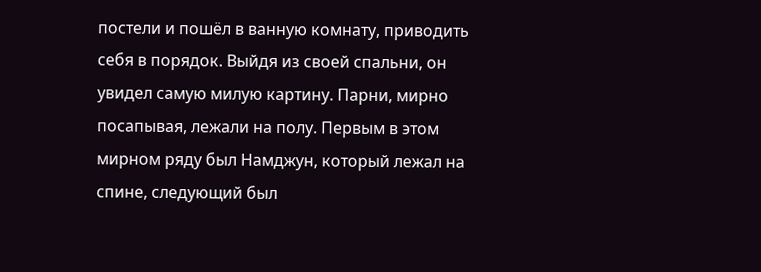постели и пошёл в ванную комнату, приводить себя в порядок. Выйдя из своей спальни, он увидел самую милую картину. Парни, мирно посапывая, лежали на полу. Первым в этом мирном ряду был Намджун, который лежал на спине, следующий был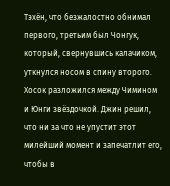Тэхён, что безжалостно обнимал первого, третьим был Чонгук, который, свернувшись калачиком, уткнулся носом в спину второго. Хосок разложился между Чимином и Юнги звёздочкой. Джин решил, что ни за что не упустит этот милейший момент и запечатлит его, чтобы в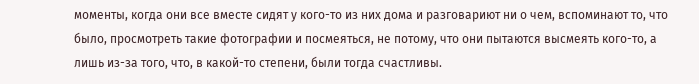моменты, когда они все вместе сидят у кого-то из них дома и разговариют ни о чем, вспоминают то, что было, просмотреть такие фотографии и посмеяться, не потому, что они пытаются высмеять кого-то, а лишь из-за того, что, в какой-то степени, были тогда счастливы.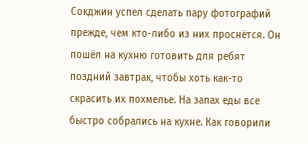Сокджин успел сделать пару фотографий прежде, чем кто-либо из них проснётся. Он пошёл на кухню готовить для ребят поздний завтрак, чтобы хоть как-то скрасить их похмелье. На запах еды все быстро собрались на кухне. Как говорили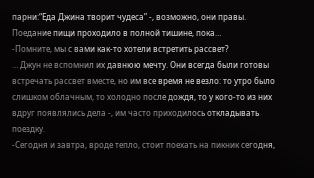парни:“Еда Джина творит чудеса” -, возможно, они правы. Поедание пищи проходило в полной тишине, пока…
-Помните, мы с вами как-то хотели встретить рассвет?
… Джун не вспомнил их давнюю мечту. Они всегда были готовы встречать рассвет вместе, но им все время не везло: то утро было слишком облачным, то холодно после дождя, то у кого-то из них вдруг появлялись дела -, им часто приходилось откладывать поездку.
-Сегодня и завтра, вроде тепло, стоит поехать на пикник сегодня,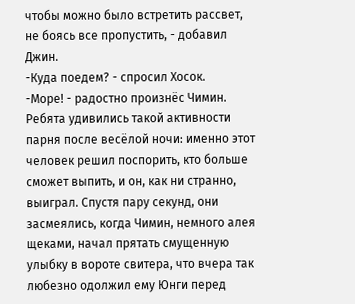чтобы можно было встретить рассвет, не боясь все пропустить, - добавил Джин.
-Куда поедем? - спросил Хосок.
-Море! - радостно произнёс Чимин.
Ребята удивились такой активности парня после весёлой ночи: именно этот человек решил поспорить, кто больше сможет выпить, и он, как ни странно, выиграл. Спустя пару секунд, они засмеялись, когда Чимин, немного алея щеками, начал прятать смущенную улыбку в вороте свитера, что вчера так любезно одолжил ему Юнги перед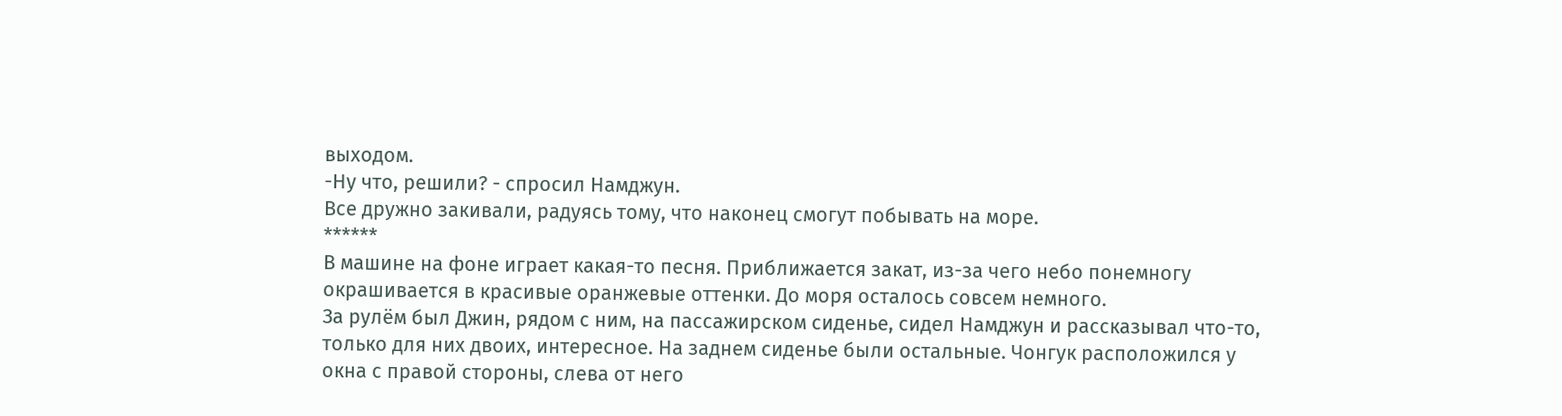выходом.
-Ну что, решили? - спросил Намджун.
Все дружно закивали, радуясь тому, что наконец смогут побывать на море.
******
В машине на фоне играет какая-то песня. Приближается закат, из-за чего небо понемногу окрашивается в красивые оранжевые оттенки. До моря осталось совсем немного.
За рулём был Джин, рядом с ним, на пассажирском сиденье, сидел Намджун и рассказывал что-то, только для них двоих, интересное. На заднем сиденье были остальные. Чонгук расположился у окна с правой стороны, слева от него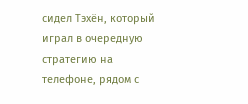сидел Тэхён, который играл в очередную стратегию на телефоне, рядом с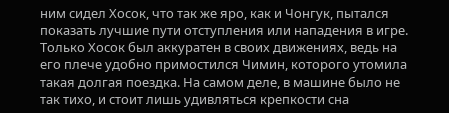ним сидел Хосок, что так же яро, как и Чонгук, пытался показать лучшие пути отступления или нападения в игре. Только Хосок был аккуратен в своих движениях, ведь на его плече удобно примостился Чимин, которого утомила такая долгая поездка. На самом деле, в машине было не так тихо, и стоит лишь удивляться крепкости сна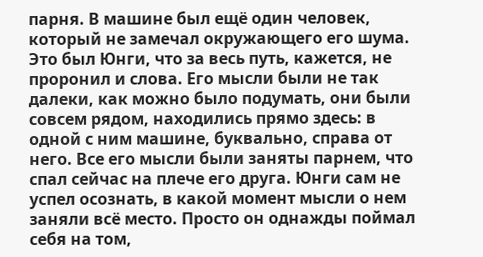парня. В машине был ещё один человек, который не замечал окружающего его шума. Это был Юнги, что за весь путь, кажется, не проронил и слова. Его мысли были не так далеки, как можно было подумать, они были совсем рядом, находились прямо здесь: в одной с ним машине, буквально, справа от него. Все его мысли были заняты парнем, что спал сейчас на плече его друга. Юнги сам не успел осознать, в какой момент мысли о нем заняли всё место. Просто он однажды поймал себя на том,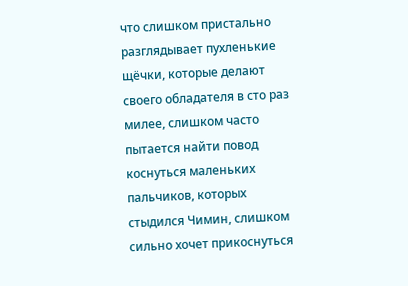что слишком пристально разглядывает пухленькие щёчки, которые делают своего обладателя в сто раз милее, слишком часто пытается найти повод коснуться маленьких пальчиков, которых стыдился Чимин, слишком сильно хочет прикоснуться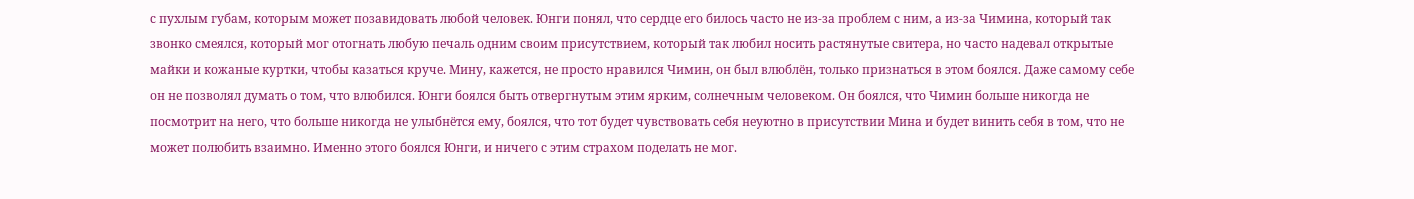с пухлым губам, которым может позавидовать любой человек. Юнги понял, что сердце его билось часто не из-за проблем с ним, а из-за Чимина, который так звонко смеялся, который мог отогнать любую печаль одним своим присутствием, который так любил носить растянутые свитера, но часто надевал открытые майки и кожаные куртки, чтобы казаться круче. Мину, кажется, не просто нравился Чимин, он был влюблён, только признаться в этом боялся. Даже самому себе он не позволял думать о том, что влюбился. Юнги боялся быть отвергнутым этим ярким, солнечным человеком. Он боялся, что Чимин больше никогда не посмотрит на него, что больше никогда не улыбнётся ему, боялся, что тот будет чувствовать себя неуютно в присутствии Мина и будет винить себя в том, что не может полюбить взаимно. Именно этого боялся Юнги, и ничего с этим страхом поделать не мог.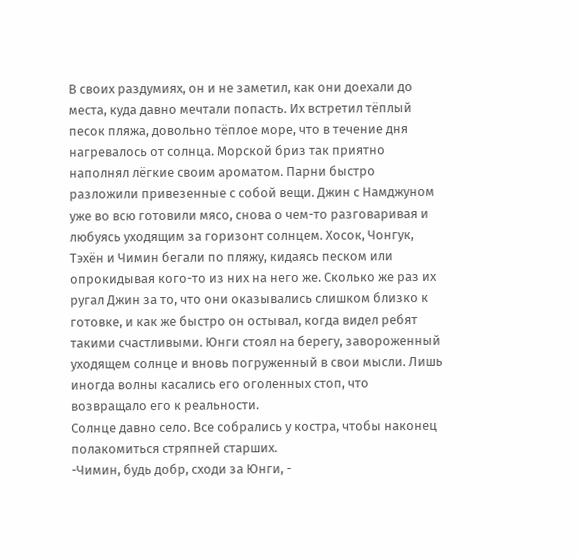В своих раздумиях, он и не заметил, как они доехали до места, куда давно мечтали попасть. Их встретил тёплый песок пляжа, довольно тёплое море, что в течение дня нагревалось от солнца. Морской бриз так приятно наполнял лёгкие своим ароматом. Парни быстро разложили привезенные с собой вещи. Джин с Намджуном уже во всю готовили мясо, снова о чем-то разговаривая и любуясь уходящим за горизонт солнцем. Хосок, Чонгук, Тэхён и Чимин бегали по пляжу, кидаясь песком или опрокидывая кого-то из них на него же. Сколько же раз их ругал Джин за то, что они оказывались слишком близко к готовке, и как же быстро он остывал, когда видел ребят такими счастливыми. Юнги стоял на берегу, завороженный уходящем солнце и вновь погруженный в свои мысли. Лишь иногда волны касались его оголенных стоп, что возвращало его к реальности.
Солнце давно село. Все собрались у костра, чтобы наконец полакомиться стряпней старших.
-Чимин, будь добр, сходи за Юнги, -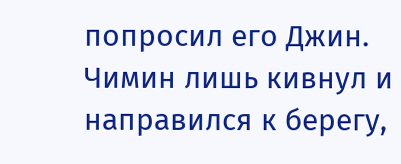попросил его Джин.
Чимин лишь кивнул и направился к берегу,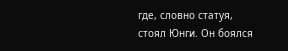где, словно статуя, стоял Юнги. Он боялся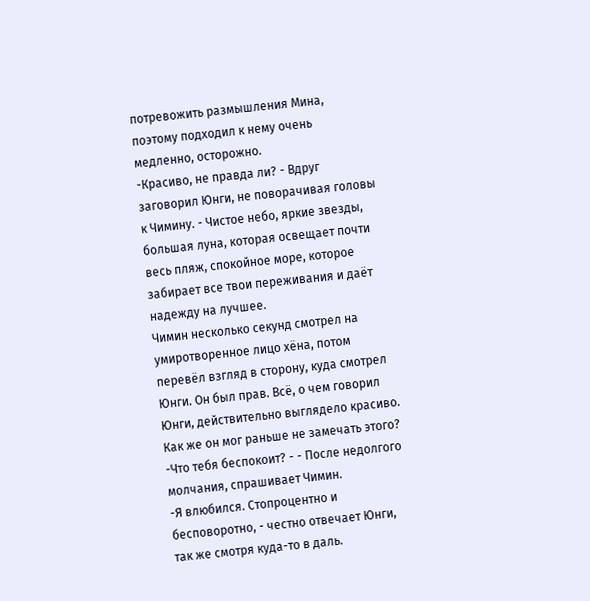потревожить размышления Мина, поэтому подходил к нему очень медленно, осторожно.
-Красиво, не правда ли? - Вдруг заговорил Юнги, не поворачивая головы к Чимину. - Чистое небо, яркие звезды, большая луна, которая освещает почти весь пляж, спокойное море, которое забирает все твои переживания и даёт надежду на лучшее.
Чимин несколько секунд смотрел на умиротворенное лицо хёна, потом перевёл взгляд в сторону, куда смотрел Юнги. Он был прав. Всё, о чем говорил Юнги, действительно выглядело красиво. Как же он мог раньше не замечать этого?
-Что тебя беспокоит? - - После недолгого молчания, спрашивает Чимин.
-Я влюбился. Стопроцентно и бесповоротно, - честно отвечает Юнги, так же смотря куда-то в даль.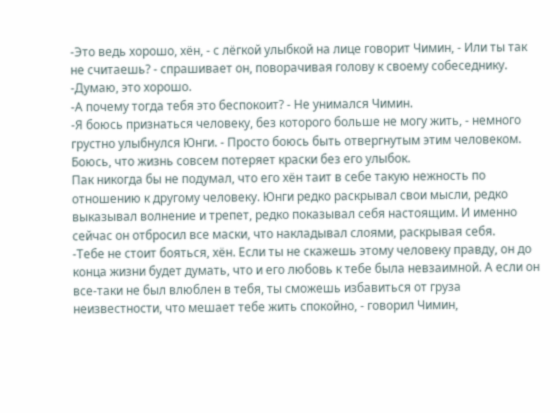-Это ведь хорошо, хён, - с лёгкой улыбкой на лице говорит Чимин, - Или ты так не считаешь? - спрашивает он, поворачивая голову к своему собеседнику.
-Думаю, это хорошо.
-А почему тогда тебя это беспокоит? - Не унимался Чимин.
-Я боюсь признаться человеку, без которого больше не могу жить, - немного грустно улыбнулся Юнги. - Просто боюсь быть отвергнутым этим человеком. Боюсь, что жизнь совсем потеряет краски без его улыбок.
Пак никогда бы не подумал, что его хён таит в себе такую нежность по отношению к другому человеку. Юнги редко раскрывал свои мысли, редко выказывал волнение и трепет, редко показывал себя настоящим. И именно сейчас он отбросил все маски, что накладывал слоями, раскрывая себя.
-Тебе не стоит бояться, хён. Если ты не скажешь этому человеку правду, он до конца жизни будет думать, что и его любовь к тебе была невзаимной. А если он все-таки не был влюблен в тебя, ты сможешь избавиться от груза неизвестности, что мешает тебе жить спокойно, - говорил Чимин,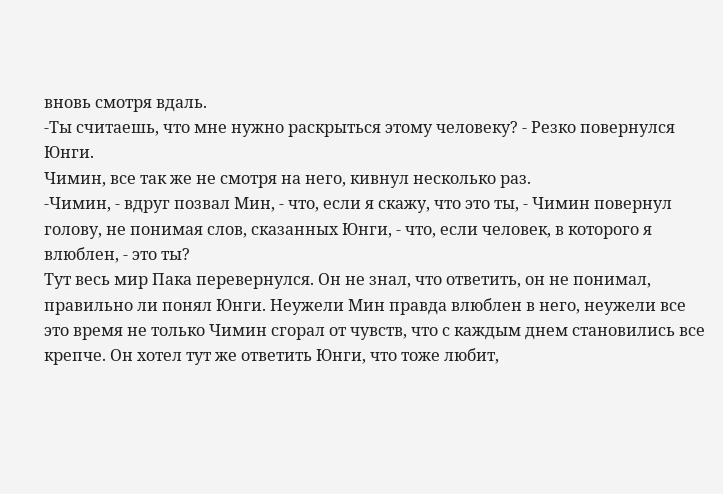вновь смотря вдаль.
-Ты считаешь, что мне нужно раскрыться этому человеку? - Резко повернулся Юнги.
Чимин, все так же не смотря на него, кивнул несколько раз.
-Чимин, - вдруг позвал Мин, - что, если я скажу, что это ты, - Чимин повернул голову, не понимая слов, сказанных Юнги, - что, если человек, в которого я влюблен, - это ты?
Тут весь мир Пака перевернулся. Он не знал, что ответить, он не понимал, правильно ли понял Юнги. Неужели Мин правда влюблен в него, неужели все это время не только Чимин сгорал от чувств, что с каждым днем становились все крепче. Он хотел тут же ответить Юнги, что тоже любит,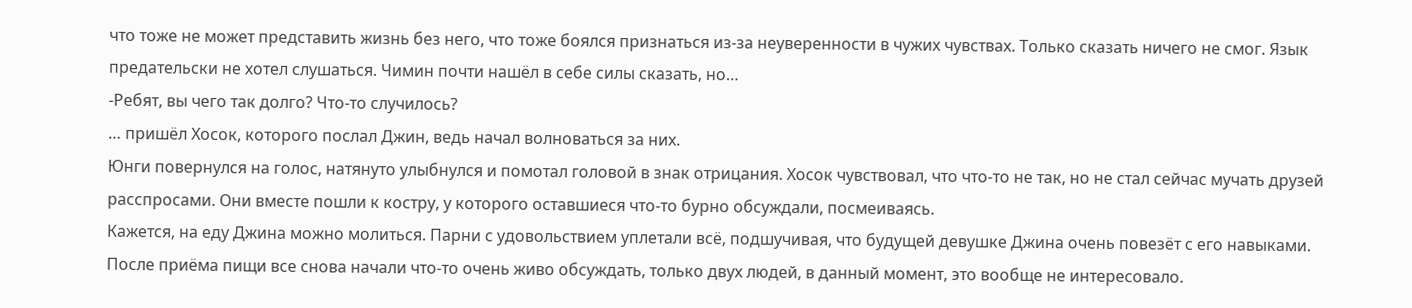что тоже не может представить жизнь без него, что тоже боялся признаться из-за неуверенности в чужих чувствах. Только сказать ничего не смог. Язык предательски не хотел слушаться. Чимин почти нашёл в себе силы сказать, но…
-Ребят, вы чего так долго? Что-то случилось?
… пришёл Хосок, которого послал Джин, ведь начал волноваться за них.
Юнги повернулся на голос, натянуто улыбнулся и помотал головой в знак отрицания. Хосок чувствовал, что что-то не так, но не стал сейчас мучать друзей расспросами. Они вместе пошли к костру, у которого оставшиеся что-то бурно обсуждали, посмеиваясь.
Кажется, на еду Джина можно молиться. Парни с удовольствием уплетали всё, подшучивая, что будущей девушке Джина очень повезёт с его навыками. После приёма пищи все снова начали что-то очень живо обсуждать, только двух людей, в данный момент, это вообще не интересовало.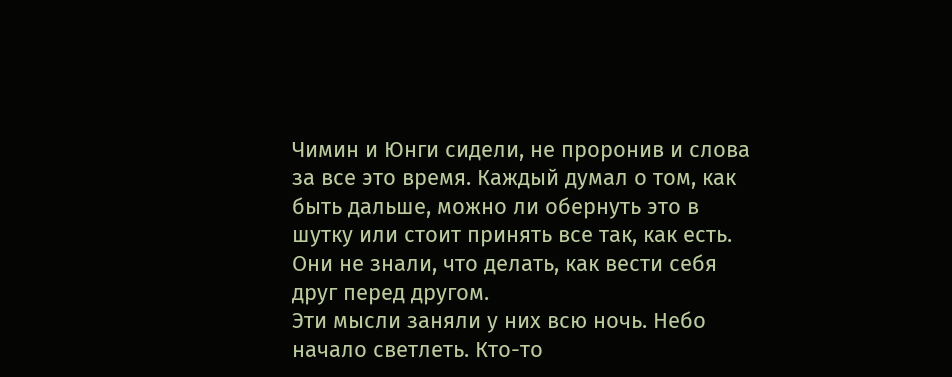Чимин и Юнги сидели, не проронив и слова за все это время. Каждый думал о том, как быть дальше, можно ли обернуть это в шутку или стоит принять все так, как есть. Они не знали, что делать, как вести себя друг перед другом.
Эти мысли заняли у них всю ночь. Небо начало светлеть. Кто-то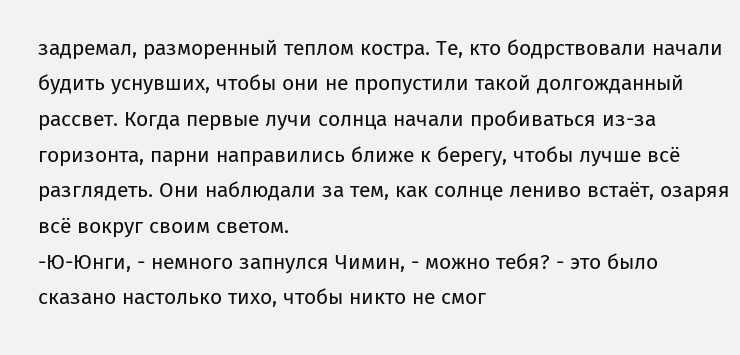задремал, разморенный теплом костра. Те, кто бодрствовали начали будить уснувших, чтобы они не пропустили такой долгожданный рассвет. Когда первые лучи солнца начали пробиваться из-за горизонта, парни направились ближе к берегу, чтобы лучше всё разглядеть. Они наблюдали за тем, как солнце лениво встаёт, озаряя всё вокруг своим светом.
-Ю-Юнги, - немного запнулся Чимин, - можно тебя? - это было сказано настолько тихо, чтобы никто не смог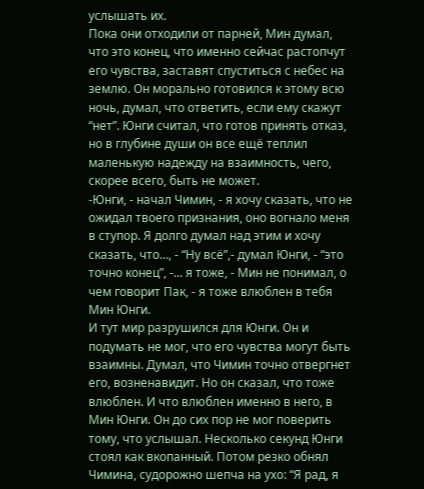услышать их.
Пока они отходили от парней, Мин думал, что это конец, что именно сейчас растопчут его чувства, заставят спуститься с небес на землю. Он морально готовился к этому всю ночь, думал, что ответить, если ему скажут “нет”. Юнги считал, что готов принять отказ, но в глубине души он все ещё теплил маленькую надежду на взаимность, чего, скорее всего, быть не может.
-Юнги, - начал Чимин, - я хочу сказать, что не ожидал твоего признания, оно вогнало меня в ступор. Я долго думал над этим и хочу сказать, что…, - “Ну всё”,- думал Юнги, - “это точно конец”, -... я тоже, - Мин не понимал, о чем говорит Пак, - я тоже влюблен в тебя Мин Юнги.
И тут мир разрушился для Юнги. Он и подумать не мог, что его чувства могут быть взаимны. Думал, что Чимин точно отвергнет его, возненавидит. Но он сказал, что тоже влюблен. И что влюблен именно в него, в Мин Юнги. Он до сих пор не мог поверить тому, что услышал. Несколько секунд Юнги стоял как вкопанный. Потом резко обнял Чимина, судорожно шепча на ухо: “Я рад, я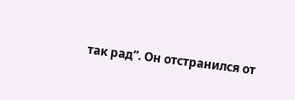так рад”. Он отстранился от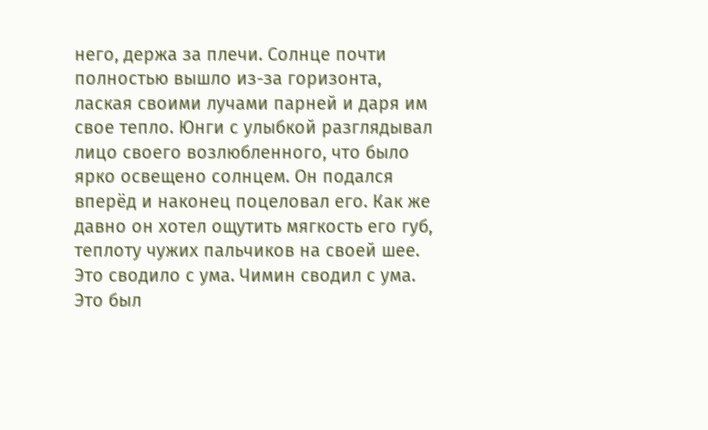него, держа за плечи. Солнце почти полностью вышло из-за горизонта, лаская своими лучами парней и даря им свое тепло. Юнги с улыбкой разглядывал лицо своего возлюбленного, что было ярко освещено солнцем. Он подался вперёд и наконец поцеловал его. Как же давно он хотел ощутить мягкость его губ, теплоту чужих пальчиков на своей шее. Это сводило с ума. Чимин сводил с ума. Это был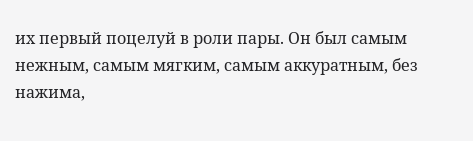их первый поцелуй в роли пары. Он был самым нежным, самым мягким, самым аккуратным, без нажима,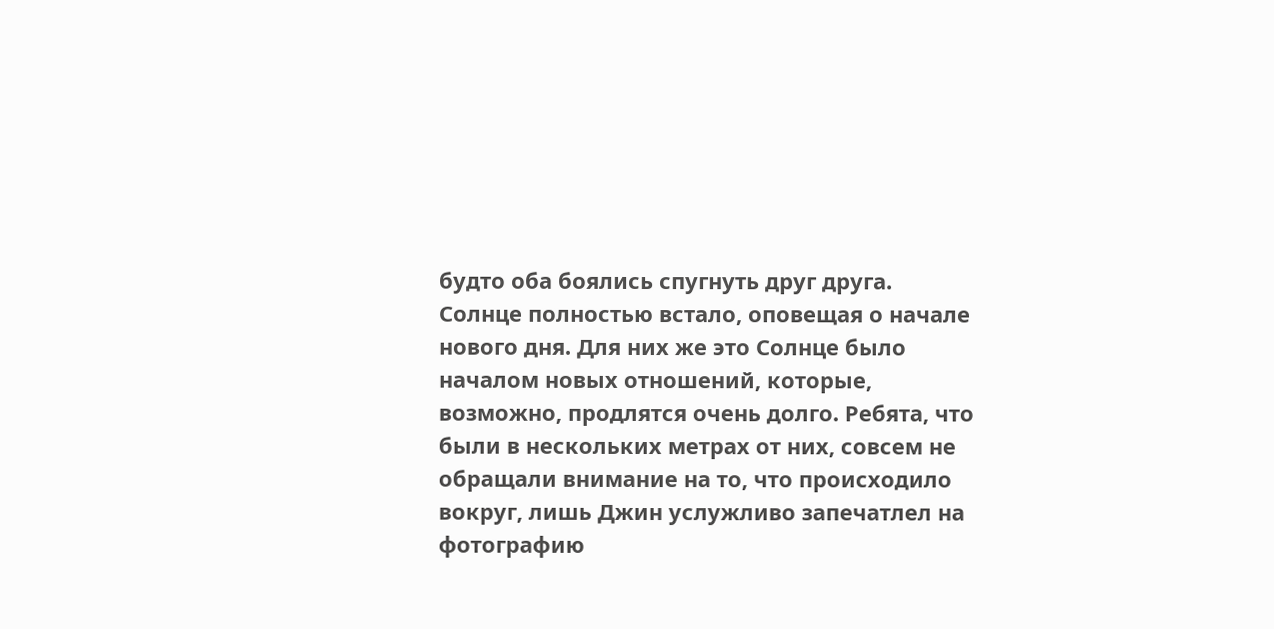будто оба боялись спугнуть друг друга.
Солнце полностью встало, оповещая о начале нового дня. Для них же это Солнце было началом новых отношений, которые, возможно, продлятся очень долго. Ребята, что были в нескольких метрах от них, совсем не обращали внимание на то, что происходило вокруг, лишь Джин услужливо запечатлел на фотографию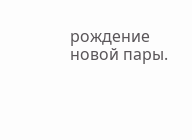рождение новой пары.